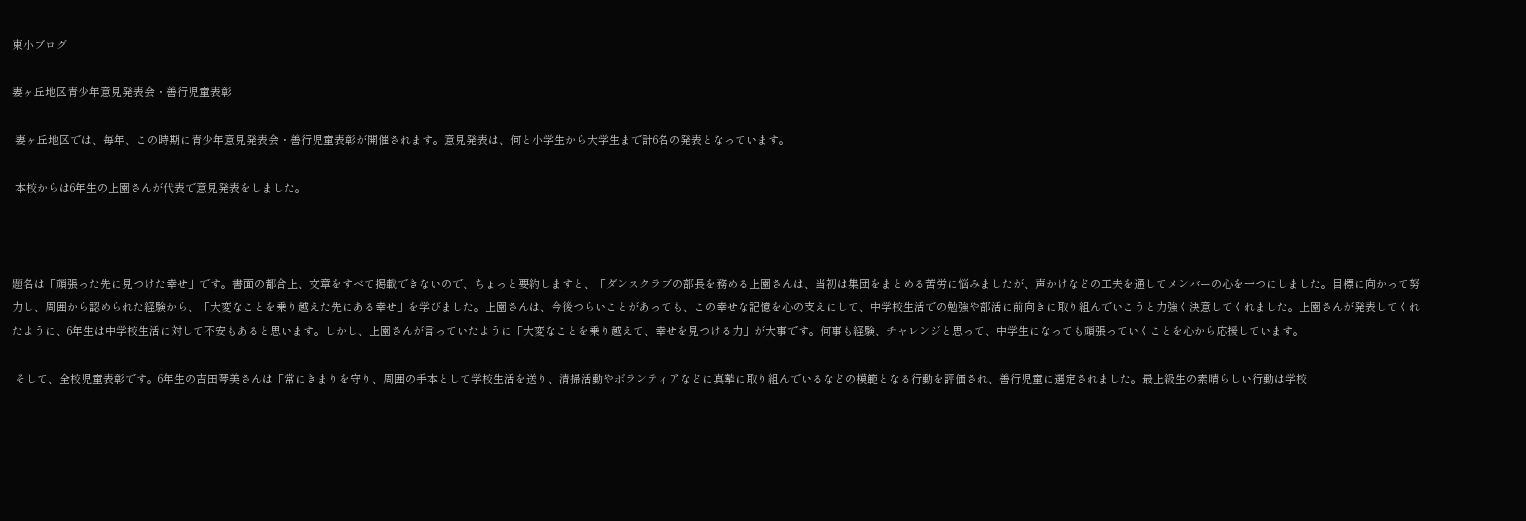東小ブログ

妻ヶ丘地区青少年意見発表会・善行児童表彰

 妻ヶ丘地区では、毎年、この時期に青少年意見発表会・善行児童表彰が開催されます。意見発表は、何と小学生から大学生まで計6名の発表となっています。

 本校からは6年生の上園さんが代表で意見発表をしました。



題名は「頑張った先に見つけた幸せ」です。書面の都合上、文章をすべて掲載できないので、ちょっと要約しますと、「ダンスクラブの部長を務める上園さんは、当初は集団をまとめる苦労に悩みましたが、声かけなどの工夫を通してメンバーの心を一つにしました。目標に向かって努力し、周囲から認められた経験から、「大変なことを乗り越えた先にある幸せ」を学びました。上園さんは、今後つらいことがあっても、この幸せな記憶を心の支えにして、中学校生活での勉強や部活に前向きに取り組んでいこうと力強く決意してくれました。上園さんが発表してくれたように、6年生は中学校生活に対して不安もあると思います。しかし、上園さんが言っていたように「大変なことを乗り越えて、幸せを見つける力」が大事です。何事も経験、チャレンジと思って、中学生になっても頑張っていくことを心から応援しています。

 そして、全校児童表彰です。6年生の吉田琴美さんは「常にきまりを守り、周囲の手本として学校生活を送り、清掃活動やボランティアなどに真摯に取り組んでいるなどの模範となる行動を評価され、善行児童に選定されました。最上級生の素晴らしい行動は学校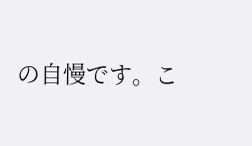の自慢です。こ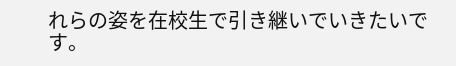れらの姿を在校生で引き継いでいきたいです。